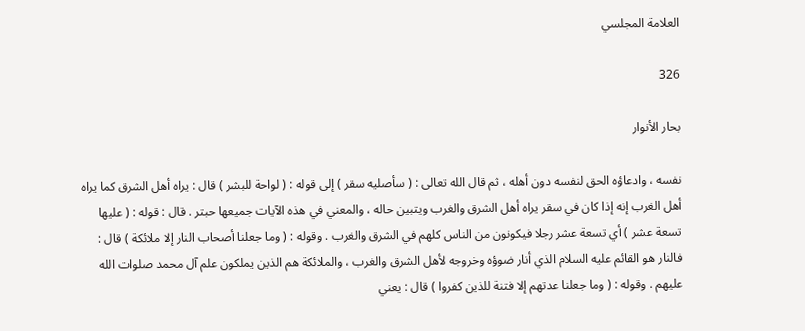العلامة المجلسي

326

بحار الأنوار

نفسه ، وادعاؤه الحق لنفسه دون أهله ، ثم قال الله تعالى : ( سأصليه سقر ) إلى قوله : ( لواحة للبشر ) قال : يراه أهل الشرق كما يراه أهل الغرب إنه إذا كان في سقر يراه أهل الشرق والغرب ويتبين حاله ، والمعني في هذه الآيات جميعها حبتر . قال : قوله : ( عليها تسعة عشر ) أي تسعة عشر رجلا فيكونون من الناس كلهم في الشرق والغرب . وقوله : ( وما جعلنا أصحاب النار إلا ملائكة ) قال : فالنار هو القائم عليه السلام الذي أنار ضوؤه وخروجه لأهل الشرق والغرب ، والملائكة هم الذين يملكون علم آل محمد صلوات الله عليهم . وقوله : ( وما جعلنا عدتهم إلا فتنة للذين كفروا ) قال : يعني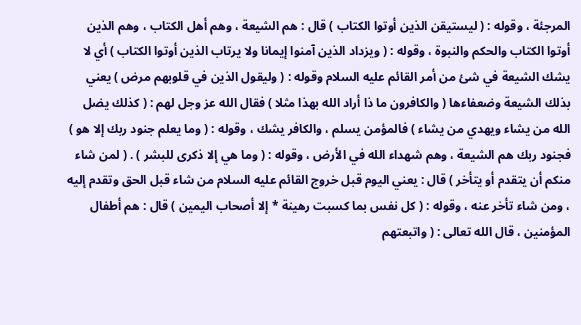المرجئة ، وقوله : ( ليستيقن الذين أوتوا الكتاب ) قال : هم الشيعة ، وهم أهل الكتاب ، وهم الذين أوتوا الكتاب والحكم والنبوة ، وقوله : ( ويزداد الذين آمنوا إيمانا ولا يرتاب الذين أوتوا الكتاب ) أي لا يشك الشيعة في شئ من أمر القائم عليه السلام وقوله : ( وليقول الذين في قلوبهم مرض ) يعني بذلك الشيعة وضعفاءها ( والكافرون ما ذا أراد الله بهذا مثلا ) فقال الله عز وجل لهم : ( كذلك يضل الله من يشاء ويهدي من يشاء ) فالمؤمن يسلم ، والكافر يشك ، وقوله : ( وما يعلم جنود ربك إلا هو ) فجنود ربك هم الشيعة ، وهم شهداء الله في الأرض ، وقوله : ( وما هي إلا ذكرى للبشر ) . ( لمن شاء منكم أن يتقدم أو يتأخر ) قال : يعني اليوم قبل خروج القائم عليه السلام من شاء قبل الحق وتقدم إليه ، ومن شاء تأخر عنه ، وقوله : ( كل نفس بما كسبت رهينة * إلا أصحاب اليمين ) قال : هم أطفال المؤمنين ، قال الله تعالى : ( واتبعتهم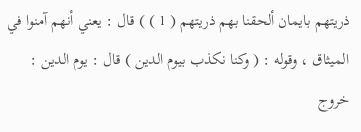ذريتهم بايمان ألحقنا بهم ذريتهم ( 1 ) ) قال : يعني أنهم آمنوا في الميثاق ، وقوله : ( وكنا نكذب بيوم الدين ) قال : يوم الدين : خروج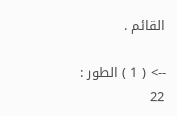القائم .

--> ( 1 ) الطور : 22